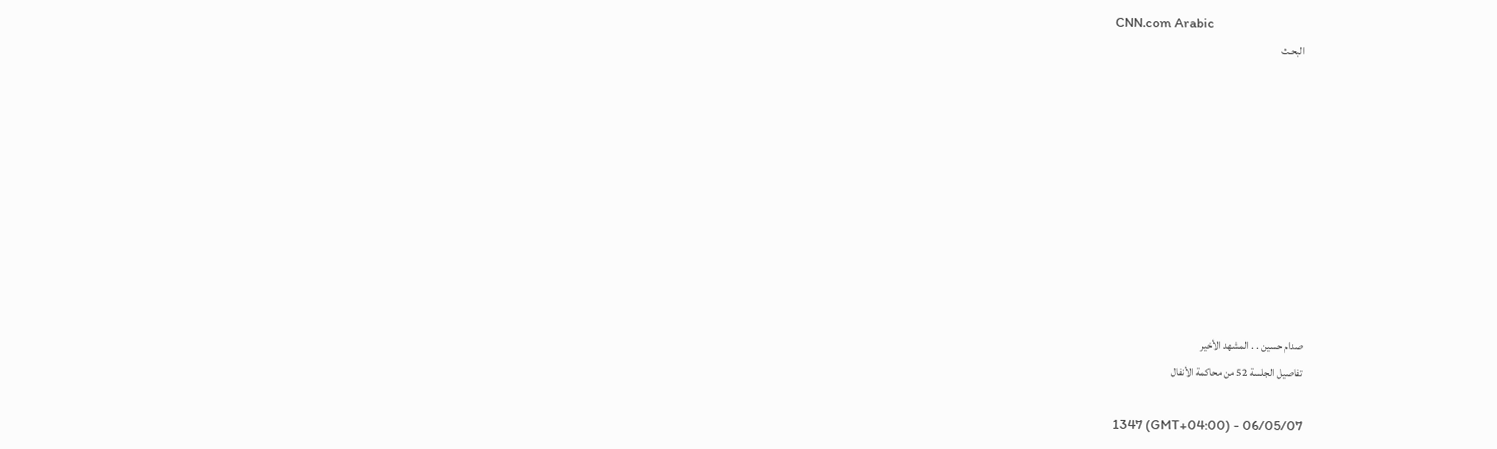CNN.com Arabic
البحـث










صدام حسين . . المشهد الأخير
تفاصيل الجلسة 52 من محاكمة الأنفال

1347 (GMT+04:00) - 06/05/07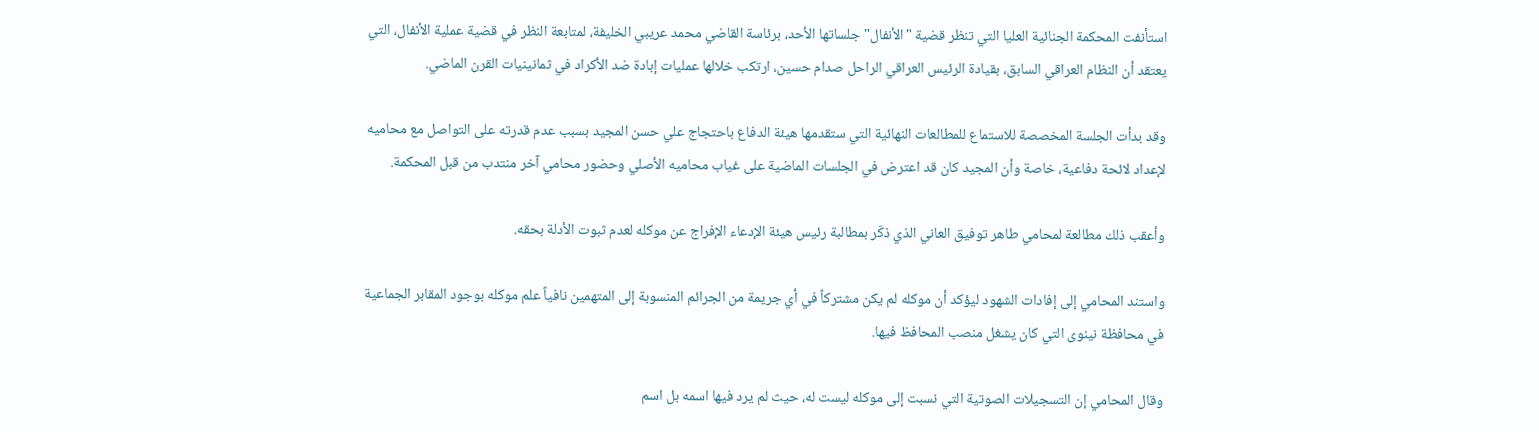استأنفت المحكمة الجنائية العليا التي تنظر قضية "الأنفال" جلساتها الأحد، برئاسة القاضي محمد عريبي الخليفة، لمتابعة النظر في قضية عملية الأنفال، التي يعتقد أن النظام العراقي السابق، بقيادة الرئيس العراقي الراحل صدام حسين، ارتكب خلالها عمليات إبادة ضد الأكراد في ثمانينيات القرن الماضي.

وقد بدأت الجلسة المخصصة للاستماع للمطالعات النهائية التي ستقدمها هيئة الدفاع باحتجاج علي حسن المجيد بسبب عدم قدرته على التواصل مع محاميه لإعداد لائحة دفاعية، خاصة وأن المجيد كان قد اعترض في الجلسات الماضية على غياب محاميه الأصلي وحضور محامي آخر منتدب من قبل المحكمة.

وأعقب ذلك مطالعة لمحامي طاهر توفيق العاني الذي ذكّر بمطالبة رئيس هيئة الإدعاء الإفراج عن موكله لعدم ثبوت الأدلة بحقه.

واستند المحامي إلى إفادات الشهود ليؤكد أن موكله لم يكن مشتركاً في أي جريمة من الجرائم المنسوبة إلى المتهمين نافياً علم موكله بوجود المقابر الجماعية في محافظة نينوى التي كان يشغل منصب المحافظ فيها.

وقال المحامي إن التسجيلات الصوتية التي نسبت إلى موكله ليست له، حيث لم يرد فيها اسمه بل اسم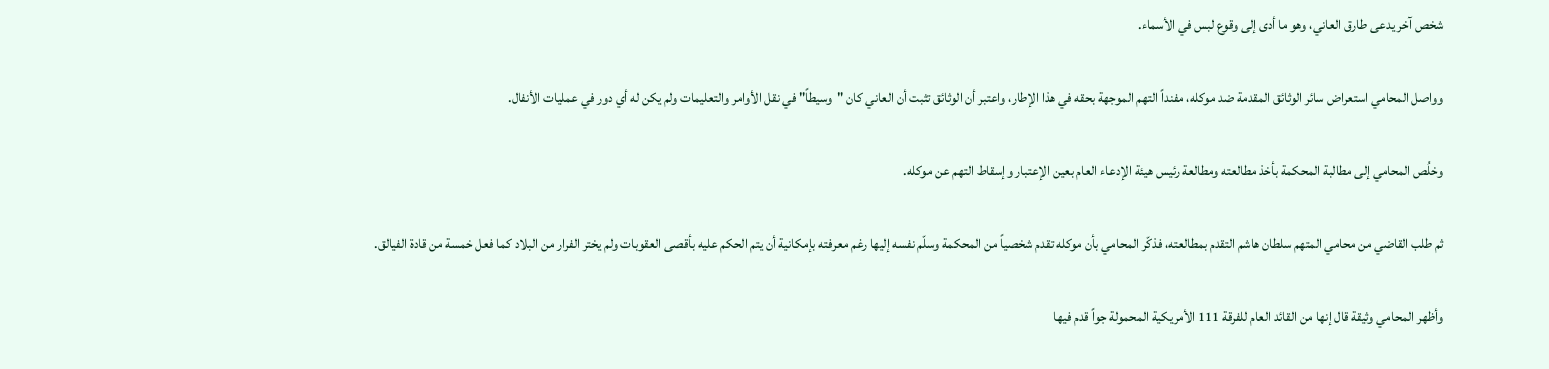شخص آخر يدعى طارق العاني، وهو ما أدى إلى وقوع لبس في الأسماء.

وواصل المحامي استعراض سائر الوثائق المقدمة ضد موكله، مفنداً التهم الموجهة بحقه في هذا الإطار، واعتبر أن الوثائق تثبت أن العاني كان "وسيطاً" في نقل الأوامر والتعليمات ولم يكن له أي دور في عمليات الأنفال.

وخلُص المحامي إلى مطالبة المحكمة بأخذ مطالعته ومطالعة رئيس هيئة الإدعاء العام بعين الإعتبار وإسقاط التهم عن موكله.

ثم طلب القاضي من محامي المتهم سلطان هاشم التقدم بمطالعته، فذكّر المحامي بأن موكله تقدم شخصياً من المحكمة وسلّم نفسه إليها رغم معرفته بإمكانية أن يتم الحكم عليه بأقصى العقوبات ولم يختر الفرار من البلاد كما فعل خمسة من قادة الفيالق.

وأظهر المحامي وثيقة قال إنها من القائد العام للفرقة 111 الأمريكية المحمولة جواً قدم فيها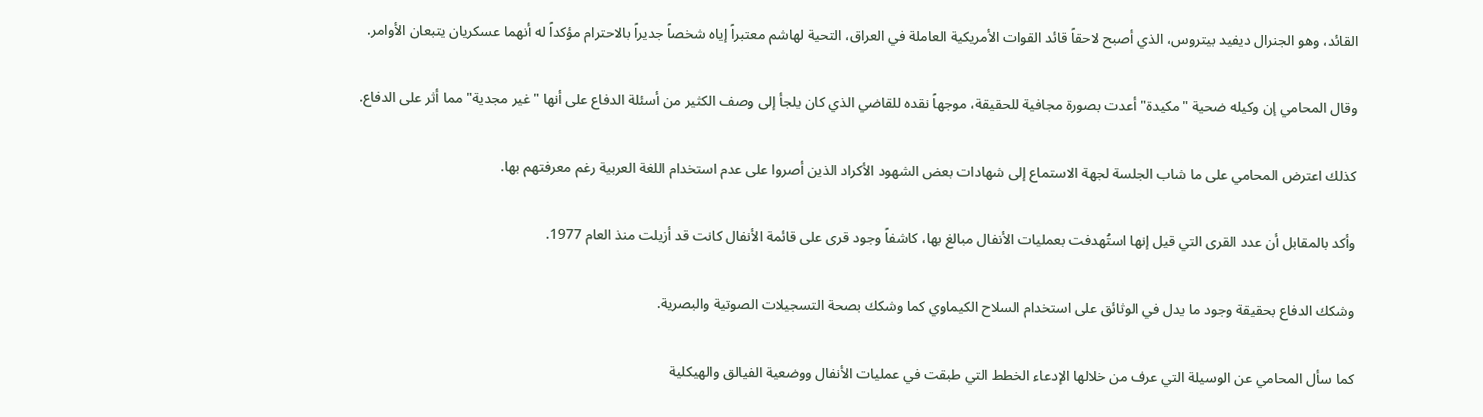القائد، وهو الجنرال ديفيد بيتروس، الذي أصبح لاحقاً قائد القوات الأمريكية العاملة في العراق، التحية لهاشم معتبراً إياه شخصاً جديراً بالاحترام مؤكداً له أنهما عسكريان يتبعان الأوامر.

وقال المحامي إن وكيله ضحية "مكيدة" أعدت بصورة مجافية للحقيقة، موجهاً نقده للقاضي الذي كان يلجأ إلى وصف الكثير من أسئلة الدفاع على أنها "غير مجدية" مما أثر على الدفاع.

كذلك اعترض المحامي على ما شاب الجلسة لجهة الاستماع إلى شهادات بعض الشهود الأكراد الذين أصروا على عدم استخدام اللغة العربية رغم معرفتهم بها.

وأكد بالمقابل أن عدد القرى التي قيل إنها استُهدفت بعمليات الأنفال مبالغ بها، كاشفاً وجود قرى على قائمة الأنفال كانت قد أزيلت منذ العام 1977.

وشكك الدفاع بحقيقة وجود ما يدل في الوثائق على استخدام السلاح الكيماوي كما وشكك بصحة التسجيلات الصوتية والبصرية.

كما سأل المحامي عن الوسيلة التي عرف من خلالها الإدعاء الخطط التي طبقت في عمليات الأنفال ووضعية الفيالق والهيكلية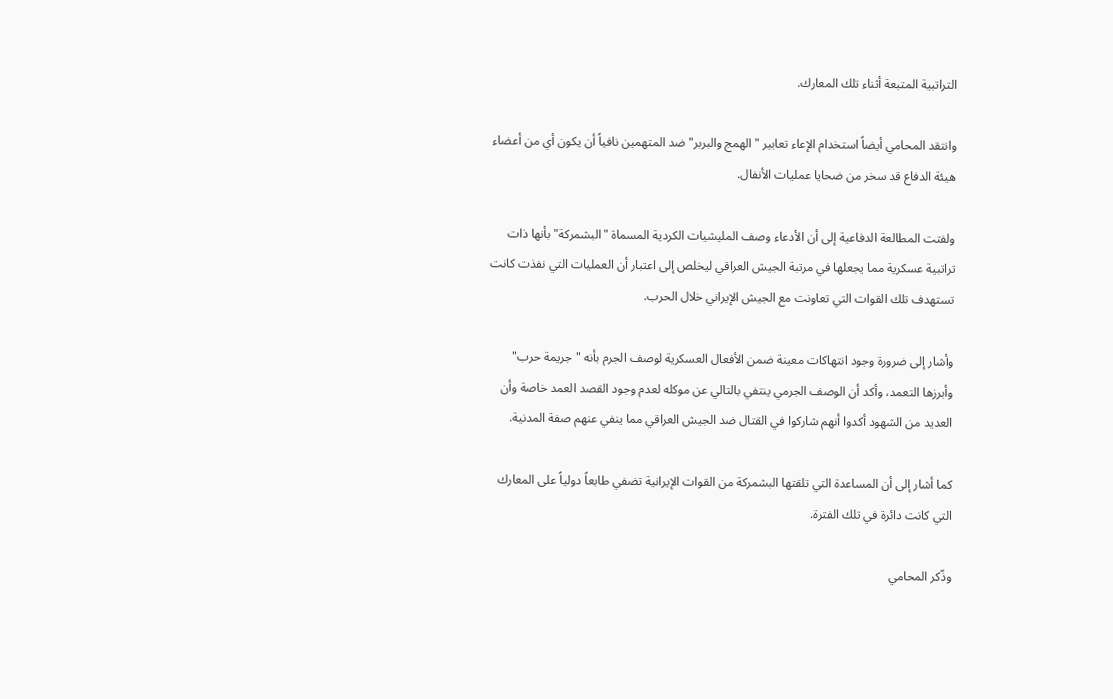التراتبية المتبعة أثناء تلك المعارك.

وانتقد المحامي أيضاً استخدام الإعاء تعابير "الهمج والبربر" ضد المتهمين نافياً أن يكون أي من أعضاء هيئة الدفاع قد سخر من ضحايا عمليات الأنفال.

ولفتت المطالعة الدفاعية إلى أن الأدعاء وصف المليشيات الكردية المسماة "البشمركة" بأنها ذات تراتبية عسكرية مما يجعلها في مرتبة الجيش العراقي ليخلص إلى اعتبار أن العمليات التي نفذت كانت تستهدف تلك القوات التي تعاونت مع الجيش الإيراني خلال الحرب.

وأشار إلى ضرورة وجود انتهاكات معينة ضمن الأفعال العسكرية لوصف الجرم بأنه "جريمة حرب" وأبرزها التعمد، وأكد أن الوصف الجرمي ينتفي بالتالي عن موكله لعدم وجود القصد العمد خاصة وأن العديد من الشهود أكدوا أنهم شاركوا في القتال ضد الجيش العراقي مما ينفي عنهم صفة المدنية.

كما أشار إلى أن المساعدة التي تلقتها البشمركة من القوات الإيرانية تضفي طابعاً دولياً على المعارك التي كانت دائرة في تلك الفترة.

وذّكر المحامي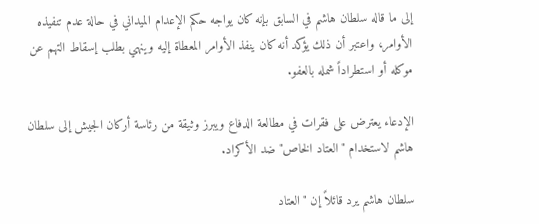إلى ما قاله سلطان هاشم في السابق بإنه كان يواجه حكم الإعدام الميداني في حالة عدم تنفيذه الأوامر، واعتبر أن ذلك يؤكد أنه كان ينفذ الأوامر المعطاة إليه وينهي بطلب إسقاط التهم عن موكله أو استطراداً شمله بالعفو.

الإدعاء يعترض على فقرات في مطالعة الدفاع ويبرز وثيقة من رئاسة أركان الجيش إلى سلطان هاشم لاستخدام "العتاد الخاص" ضد الأكراد.

سلطان هاشم يرد قائلاً إن "العتاد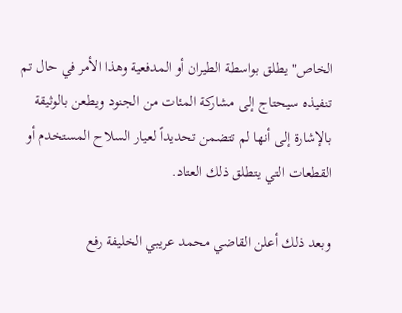الخاص" يطلق بواسطة الطيران أو المدفعية وهذا الأمر في حال تم تنفيذه سيحتاج إلى مشاركة المئات من الجنود ويطعن بالوثيقة بالإشارة إلى أنها لم تتضمن تحديداً لعيار السلاح المستخدم أو القطعات التي يتطلق ذلك العتاد.

وبعد ذلك أعلن القاضي محمد عريبي الخليفة رفع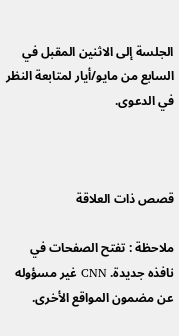الجلسة إلى الاثنين المقبل في السابع من مايو/أيار لمتابعة النظر في الدعوى.



قصص ذات العلاقة

ملاحظة : تفتح الصفحات في نافذه جديدة. CNN غير مسؤوله عن مضمون المواقع الأخرى.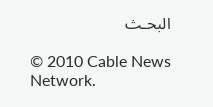البحـث

© 2010 Cable News Network.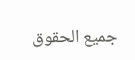جميع الحقوق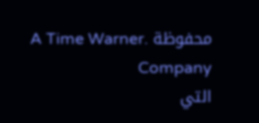محفوظة .A Time Warner Company
التي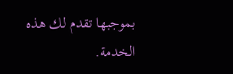بموجبها تقدم لك هذه الخدمة.